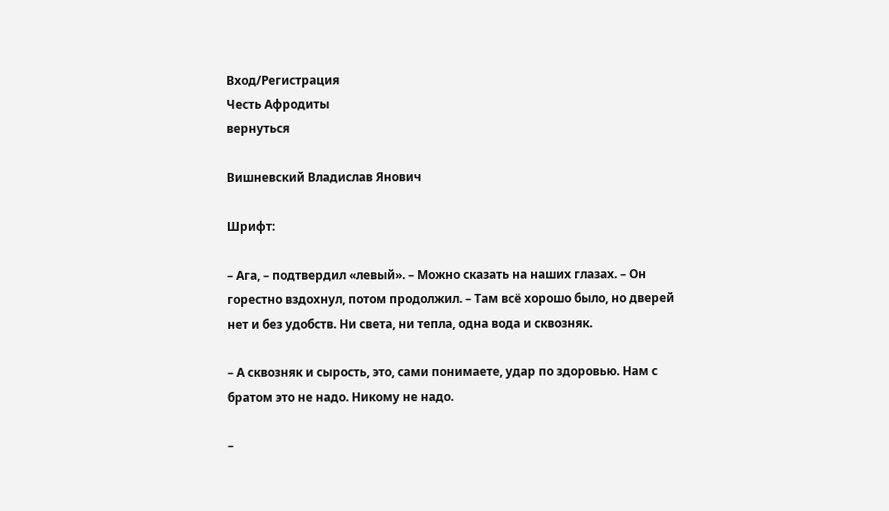Вход/Регистрация
Честь Афродиты
вернуться

Вишневский Владислав Янович

Шрифт:

– Ага, – подтвердил «левый». – Можно сказать на наших глазах. – Он горестно вздохнул, потом продолжил. – Там всё хорошо было, но дверей нет и без удобств. Ни света, ни тепла, одна вода и сквозняк.

– А сквозняк и сырость, это, сами понимаете, удар по здоровью. Нам с братом это не надо. Никому не надо.

–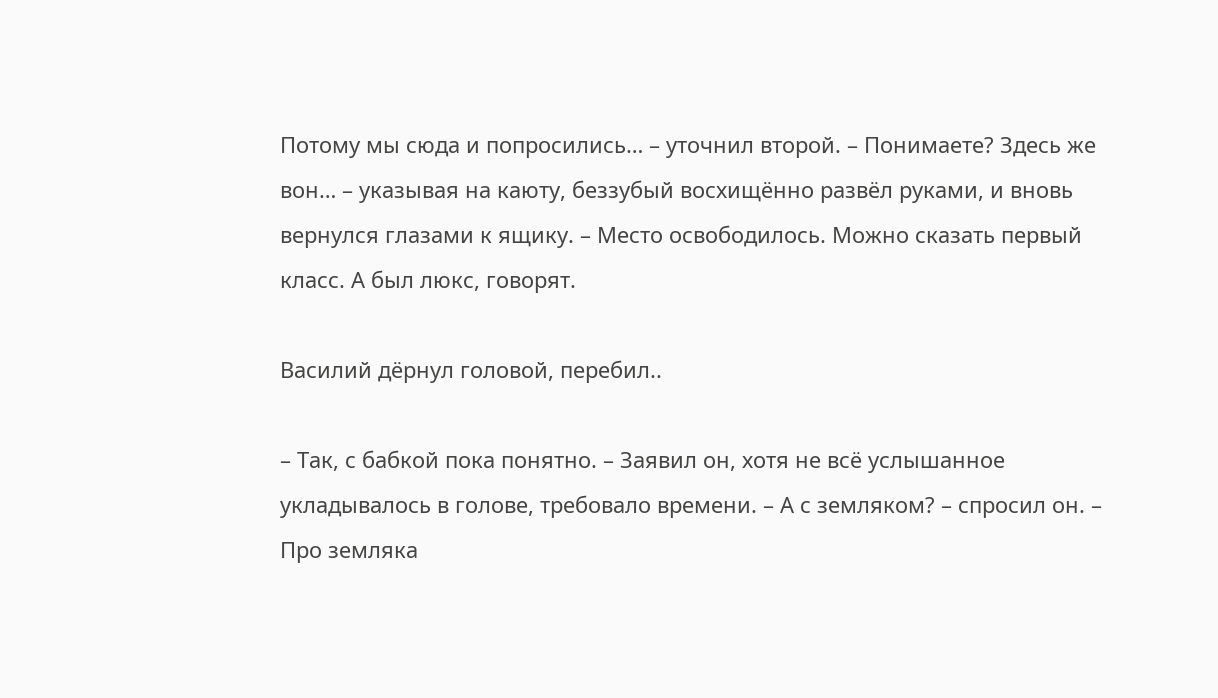Потому мы сюда и попросились… – уточнил второй. – Понимаете? Здесь же вон… – указывая на каюту, беззубый восхищённо развёл руками, и вновь вернулся глазами к ящику. – Место освободилось. Можно сказать первый класс. А был люкс, говорят.

Василий дёрнул головой, перебил..

– Так, с бабкой пока понятно. – Заявил он, хотя не всё услышанное укладывалось в голове, требовало времени. – А с земляком? – спросил он. – Про земляка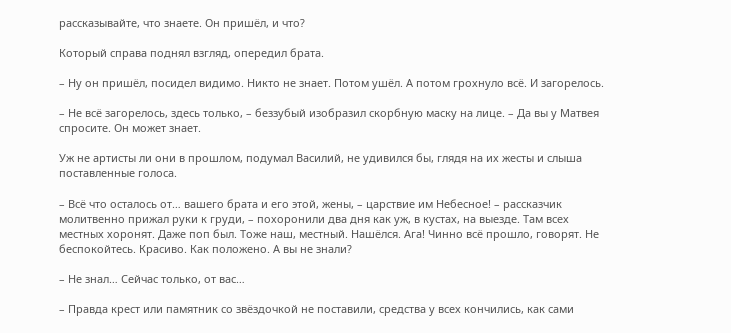рассказывайте, что знаете. Он пришёл, и что?

Который справа поднял взгляд, опередил брата.

– Ну он пришёл, посидел видимо. Никто не знает. Потом ушёл. А потом грохнуло всё. И загорелось.

– Не всё загорелось, здесь только, – беззубый изобразил скорбную маску на лице. – Да вы у Матвея спросите. Он может знает.

Уж не артисты ли они в прошлом, подумал Василий, не удивился бы, глядя на их жесты и слыша поставленные голоса.

– Всё что осталось от… вашего брата и его этой, жены, – царствие им Небесное! – рассказчик молитвенно прижал руки к груди, – похоронили два дня как уж, в кустах, на выезде. Там всех местных хоронят. Даже поп был. Тоже наш, местный. Нашёлся. Ага! Чинно всё прошло, говорят. Не беспокойтесь. Красиво. Как положено. А вы не знали?

– Не знал… Сейчас только, от вас…

– Правда крест или памятник со звёздочкой не поставили, средства у всех кончились, как сами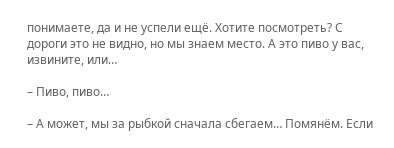понимаете, да и не успели ещё. Хотите посмотреть? С дороги это не видно, но мы знаем место. А это пиво у вас, извините, или…

– Пиво, пиво…

– А может, мы за рыбкой сначала сбегаем… Помянём. Если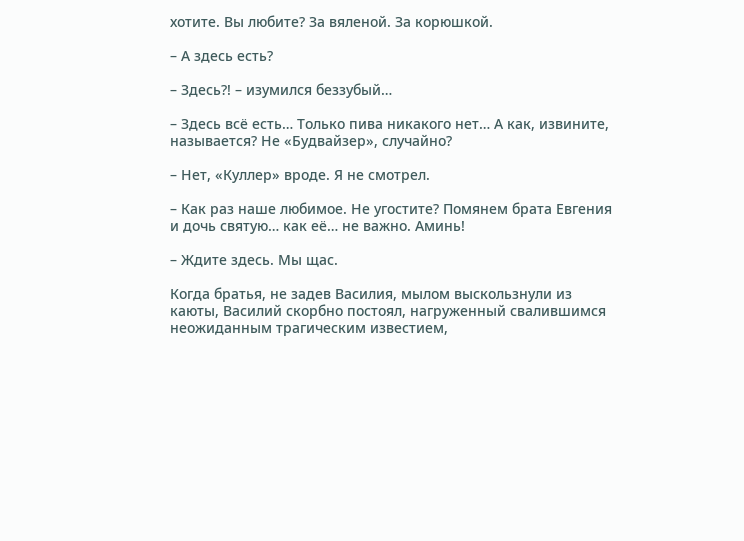хотите. Вы любите? За вяленой. За корюшкой.

– А здесь есть?

– Здесь?! – изумился беззубый…

– Здесь всё есть… Только пива никакого нет… А как, извините, называется? Не «Будвайзер», случайно?

– Нет, «Куллер» вроде. Я не смотрел.

– Как раз наше любимое. Не угостите? Помянем брата Евгения и дочь святую… как её… не важно. Аминь!

– Ждите здесь. Мы щас.

Когда братья, не задев Василия, мылом выскользнули из каюты, Василий скорбно постоял, нагруженный свалившимся неожиданным трагическим известием,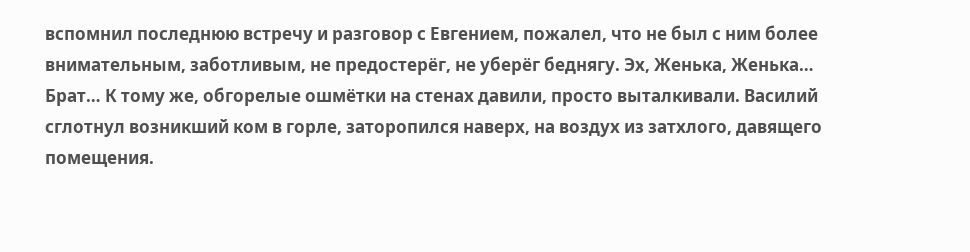вспомнил последнюю встречу и разговор с Евгением, пожалел, что не был с ним более внимательным, заботливым, не предостерёг, не уберёг беднягу. Эх, Женька, Женька… Брат… К тому же, обгорелые ошмётки на стенах давили, просто выталкивали. Василий сглотнул возникший ком в горле, заторопился наверх, на воздух из затхлого, давящего помещения.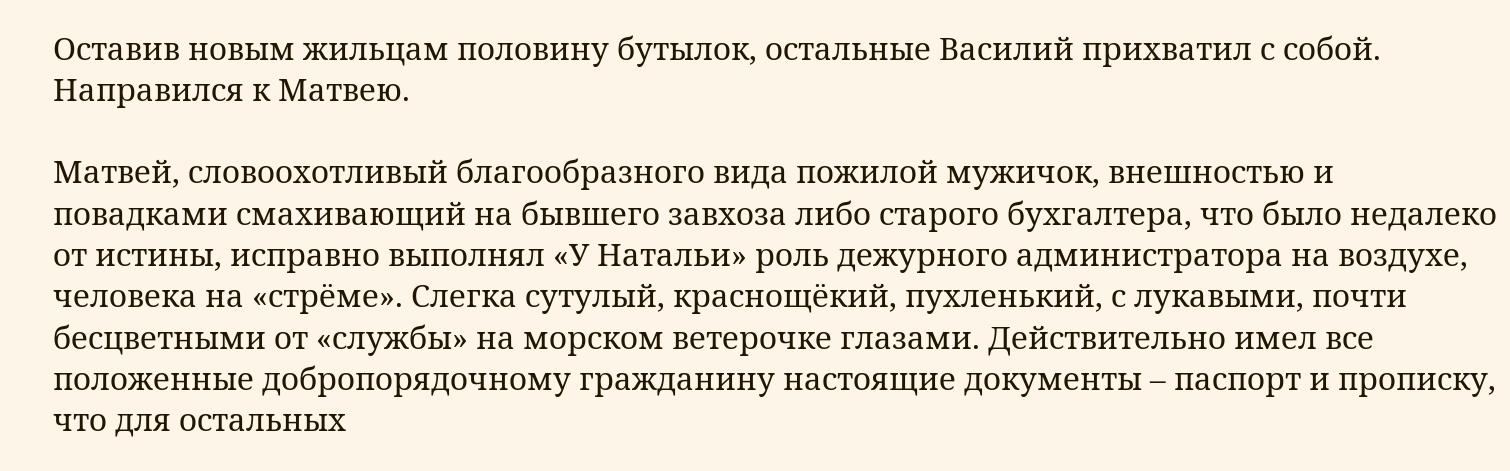Оставив новым жильцам половину бутылок, остальные Василий прихватил с собой. Направился к Матвею.

Матвей, словоохотливый благообразного вида пожилой мужичок, внешностью и повадками смахивающий на бывшего завхоза либо старого бухгалтера, что было недалеко от истины, исправно выполнял «У Натальи» роль дежурного администратора на воздухе, человека на «стрёме». Слегка сутулый, краснощёкий, пухленький, с лукавыми, почти бесцветными от «службы» на морском ветерочке глазами. Действительно имел все положенные добропорядочному гражданину настоящие документы – паспорт и прописку, что для остальных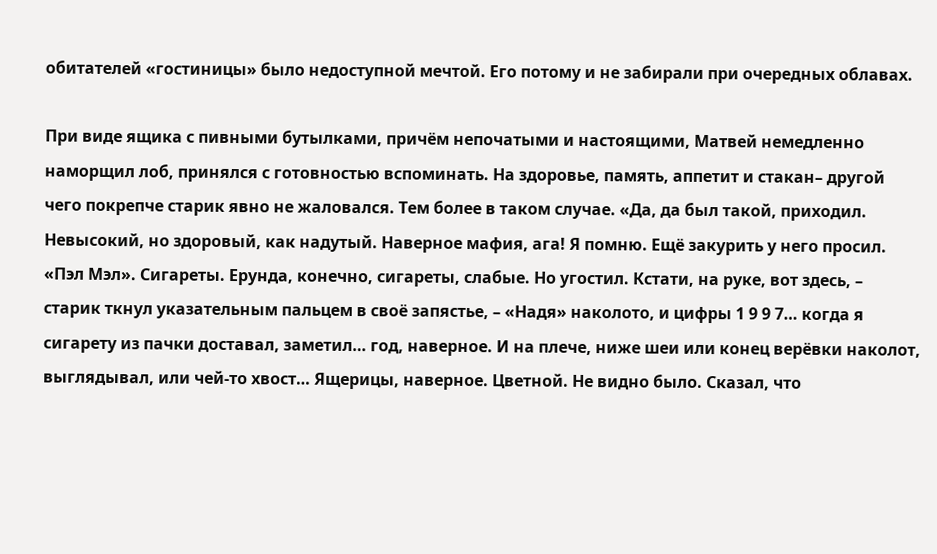обитателей «гостиницы» было недоступной мечтой. Его потому и не забирали при очередных облавах.

При виде ящика с пивными бутылками, причём непочатыми и настоящими, Матвей немедленно наморщил лоб, принялся с готовностью вспоминать. На здоровье, память, аппетит и стакан– другой чего покрепче старик явно не жаловался. Тем более в таком случае. «Да, да был такой, приходил. Невысокий, но здоровый, как надутый. Наверное мафия, ага! Я помню. Ещё закурить у него просил. «Пэл Мэл». Сигареты. Ерунда, конечно, сигареты, слабые. Но угостил. Кстати, на руке, вот здесь, – старик ткнул указательным пальцем в своё запястье, – «Надя» наколото, и цифры 1 9 9 7… когда я сигарету из пачки доставал, заметил… год, наверное. И на плече, ниже шеи или конец верёвки наколот, выглядывал, или чей-то хвост… Ящерицы, наверное. Цветной. Не видно было. Сказал, что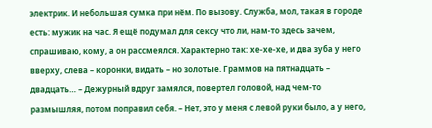электрик. И небольшая сумка при нём. По вызову. Служба, мол, такая в городе есть: мужик на час. Я ещё подумал для сексу что ли, нам-то здесь зачем, спрашиваю, кому, а он рассмеялся. Характерно так: хе-хе-хе, и два зуба у него вверху, слева – коронки, видать – но золотые. Граммов на пятнадцать – двадцать… – Дежурный вдруг замялся, повертел головой, над чем-то размышляя, потом поправил себя. – Нет, это у меня с левой руки было, а у него,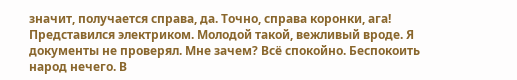значит, получается справа, да. Точно, справа коронки, ага! Представился электриком. Молодой такой, вежливый вроде. Я документы не проверял. Мне зачем? Всё спокойно. Беспокоить народ нечего. В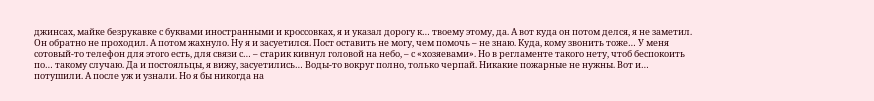джинсах, майке безрукавке с буквами иностранными и кроссовках, я и указал дорогу к… твоему этому, да. А вот куда он потом делся, я не заметил. Он обратно не проходил. А потом жахнуло. Ну я и засуетился. Пост оставить не могу, чем помочь – не знаю. Куда, кому звонить тоже… У меня сотовый-то телефон для этого есть, для связи с… – старик кивнул головой на небо, – с «хозяевами». Но в регламенте такого нету, чтоб беспокоить по… такому случаю. Да и постояльцы, я вижу, засуетились… Воды-то вокруг полно, только черпай. Никакие пожарные не нужны. Вот и… потушили. А после уж и узнали. Но я бы никогда на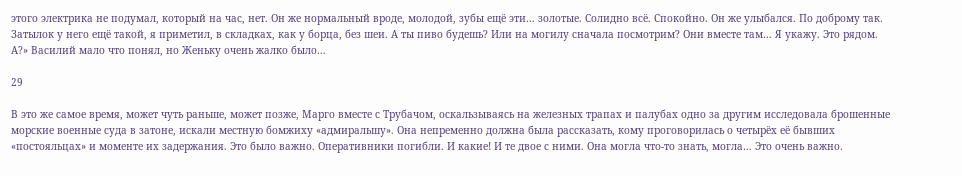этого электрика не подумал, который на час, нет. Он же нормальный вроде, молодой, зубы ещё эти… золотые. Солидно всё. Спокойно. Он же улыбался. По доброму так. Затылок у него ещё такой, я приметил, в складках, как у борца, без шеи. А ты пиво будешь? Или на могилу сначала посмотрим? Они вместе там… Я укажу. Это рядом. А?» Василий мало что понял, но Женьку очень жалко было…

29

В это же самое время, может чуть раньше, может позже, Марго вместе с Трубачом, оскальзываясь на железных трапах и палубах одно за другим исследовала брошенные морские военные суда в затоне, искали местную бомжиху «адмиральшу». Она непременно должна была рассказать, кому проговорилась о четырёх её бывших «постояльцах» и моменте их задержания. Это было важно. Оперативники погибли. И какие! И те двое с ними. Она могла что-то знать, могла… Это очень важно.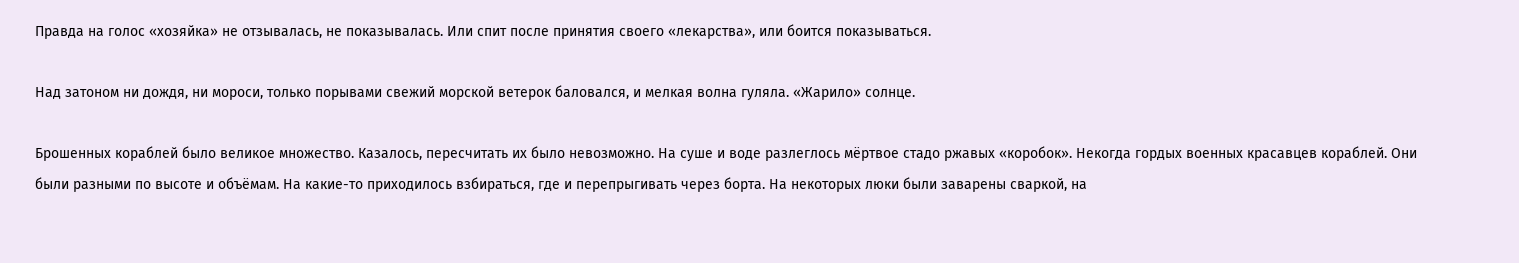Правда на голос «хозяйка» не отзывалась, не показывалась. Или спит после принятия своего «лекарства», или боится показываться.

Над затоном ни дождя, ни мороси, только порывами свежий морской ветерок баловался, и мелкая волна гуляла. «Жарило» солнце.

Брошенных кораблей было великое множество. Казалось, пересчитать их было невозможно. На суше и воде разлеглось мёртвое стадо ржавых «коробок». Некогда гордых военных красавцев кораблей. Они были разными по высоте и объёмам. На какие-то приходилось взбираться, где и перепрыгивать через борта. На некоторых люки были заварены сваркой, на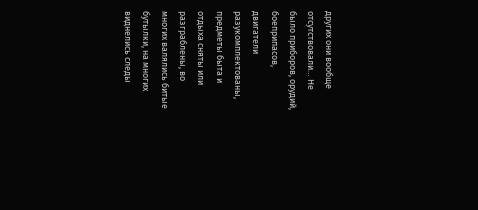других они вообще отсутствовали… Не было приборов, орудий, боеприпасов, двигатели разукомплектованы, предметы быта и отдыха сняты или разграблены, во многих валялись битые бутылки, на многих виднелись следы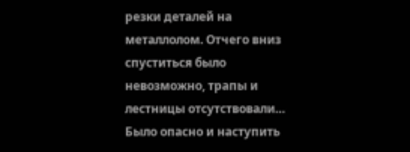резки деталей на металлолом. Отчего вниз спуститься было невозможно, трапы и лестницы отсутствовали… Было опасно и наступить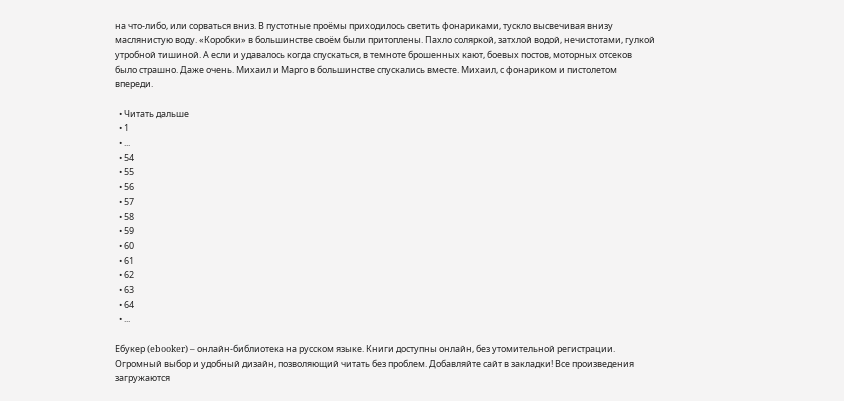на что-либо, или сорваться вниз. В пустотные проёмы приходилось светить фонариками, тускло высвечивая внизу маслянистую воду. «Коробки» в большинстве своём были притоплены. Пахло соляркой, затхлой водой, нечистотами, гулкой утробной тишиной. А если и удавалось когда спускаться, в темноте брошенных кают, боевых постов, моторных отсеков было страшно. Даже очень. Михаил и Марго в большинстве спускались вместе. Михаил, с фонариком и пистолетом впереди.

  • Читать дальше
  • 1
  • ...
  • 54
  • 55
  • 56
  • 57
  • 58
  • 59
  • 60
  • 61
  • 62
  • 63
  • 64
  • ...

Ебукер (ebooker) – онлайн-библиотека на русском языке. Книги доступны онлайн, без утомительной регистрации. Огромный выбор и удобный дизайн, позволяющий читать без проблем. Добавляйте сайт в закладки! Все произведения загружаются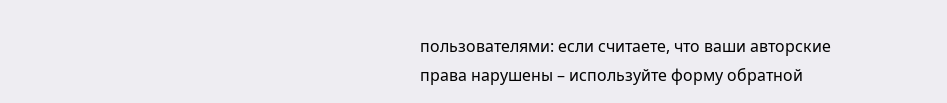пользователями: если считаете, что ваши авторские права нарушены – используйте форму обратной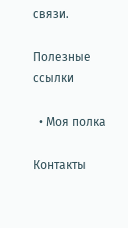связи.

Полезные ссылки

  • Моя полка

Контакты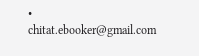• chitat.ebooker@gmail.com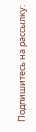Подпишитесь на рассылку: